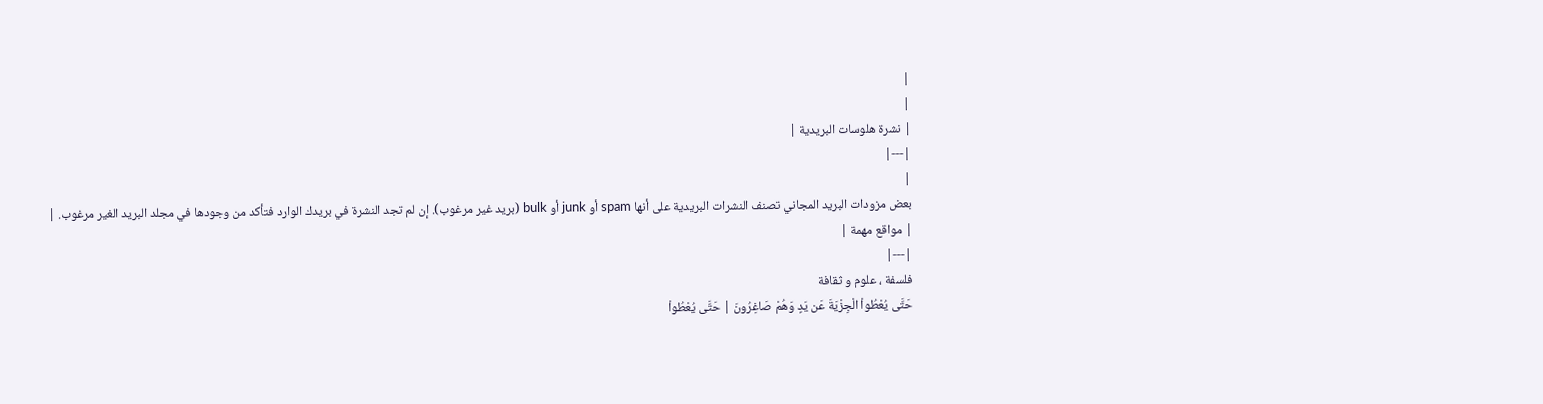|
|
| نشرة هلوسات البريدية |
|---|
|
بعض مزودات البريد المجاني تصنف النشرات البريدية على أنها spam أو junk أو bulk (بريد غير مرغوب). إن لم تجد النشرة في بريدك الوارد فتأكد من وجودها في مجلد البريد الغير مرغوب. |
| مواقع مهمة |
|---|
فلسفة ، علوم و ثقافة
حَتَّى يُعْطُواْ الْجِزْيَةَ عَن يَدٍ وَهُمْ صَاغِرُونَ | حَتَّى يُعْطُواْ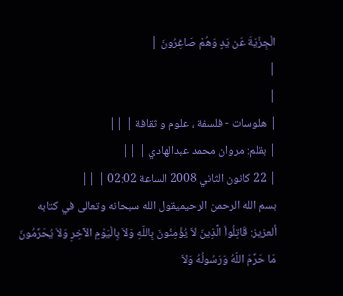الْجِزْيَةَ عَن يَدٍ وَهُمْ صَاغِرُونَ |
|
|
| هلوسات - فلسفة ، علوم و ثقافة | ||
| بقلم: مروان محمد عبدالهادي | ||
| 22 كانون الثاني 2008 الساعة 02:02 | ||
بسم الله الرحمن الرحيميقول الله سبحانه وتعالى في كتابه ألعزيز: قَاتِلُواْ الَّذِينَ لاَ يُؤْمِنُونَ بِاللّهِ وَلاَ بِالْيَوْمِ الآخِرِ وَلاَ يُحَرِّمُونَ مَا حَرَّمَ اللّهُ وَرَسُولُهُ وَلاَ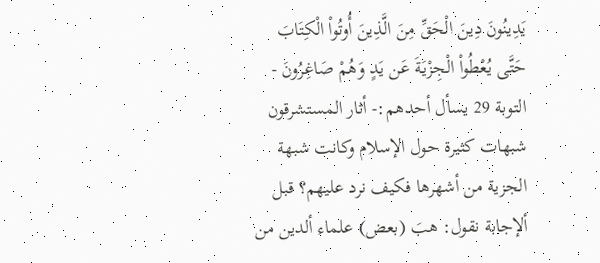يَدِينُونَ دِينَ الْحَقِّ مِنَ الَّذِينَ أُوتُواْ الْكِتَابَ حَتَّى يُعْطُواْ الْجِزْيَةَ عَن يَدٍ وَهُمْ صَاغِرُونَ - التوبة 29 يسأل أحدهم:- أثار المستشرقون شبهات كثيرة حول الإسلام وكانت شبهة الجزية من أشهرها فكيف نرد عليهم؟ قبل ألإجابة نقول: هبَ (بعض) علماء ألدين من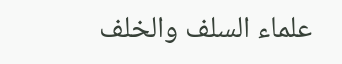علماء السلف والخلف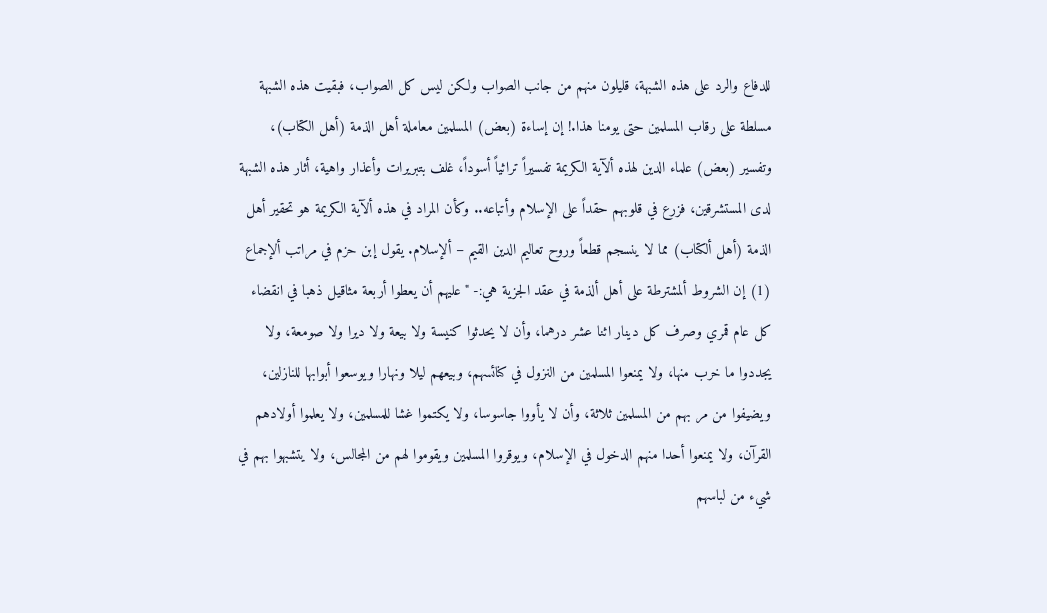للدفاع والرد على هذه الشبهة، قليلون منهم من جانب الصواب ولكن ليس كل الصواب، فبقيت هذه الشبهة مسلطة على رقاب المسلمين حتى يومنا هذا.! إن إساءة (بعض) المسلمين معاملة أهل الذمة (أهل الكتاب)، وتفسير (بعض) علماء الدين لهذه ألآية الكريمة تفسيراً تراثياً أسوداً، غلف بتبريرات وأعذار واهية، أثار هذه الشبهة لدى المستشرقين، فزرع في قلوبهم حقداً على الإسلام وأتباعه.. وكأن المراد في هذه ألآية الكريمة هو تحقير أهل الذمة (أهل ألكتاب) مما لا ينسجم قطعاً وروح تعاليم الدين القيم – ألإسلام. يقول إبن حزم في مراتب ألإجماع (1) إن الشروط ألمشترطة على أهل ألذمة في عقد الجزية هي:- "عليهم أن يعطوا أربعة مثاقيل ذهبا في انقضاء كل عام قمري وصرف كل دينار اثنا عشر درهما، وأن لا يحدثوا كنيسة ولا بيعة ولا ديرا ولا صومعة، ولا يجددوا ما خرب منها، ولا يمنعوا المسلمين من النزول في كنائسهم، وبيعهم ليلا ونهارا ويوسعوا أبوابها للنازلين، ويضيفوا من مر بهم من المسلمين ثلاثة، وأن لا يأووا جاسوسا، ولا يكتموا غشا للمسلمين، ولا يعلموا أولادهم القرآن، ولا يمنعوا أحدا منهم الدخول في الإسلام، ويوقروا المسلمين ويقوموا لهم من المجالس، ولا يتشبهوا بهم في شيء من لباسهم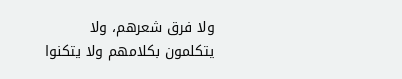ولا فرق شعرهم، ولا يتكلمون بكلامهم ولا يتكنوا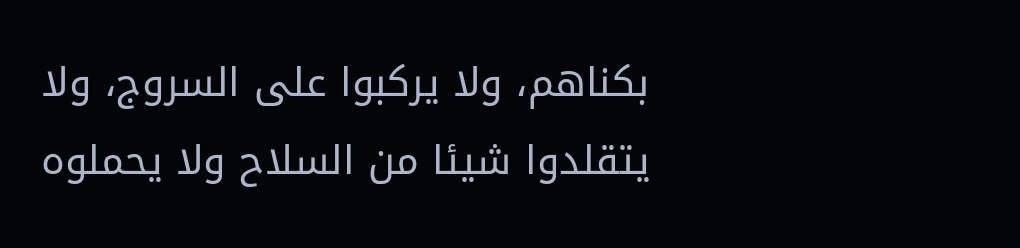بكناهم، ولا يركبوا على السروج، ولا يتقلدوا شيئا من السلاح ولا يحملوه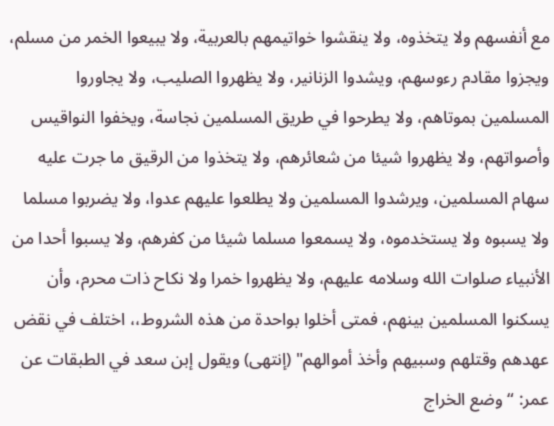مع أنفسهم ولا يتخذوه، ولا ينقشوا خواتيمهم بالعربية، ولا يبيعوا الخمر من مسلم، ويجزوا مقادم رءوسهم، ويشدوا الزنانير، ولا يظهروا الصليب، ولا يجاوروا المسلمين بموتاهم، ولا يطرحوا في طريق المسلمين نجاسة، ويخفوا النواقيس وأصواتهم، ولا يظهروا شيئا من شعائرهم، ولا يتخذوا من الرقيق ما جرت عليه سهام المسلمين، ويرشدوا المسلمين ولا يطلعوا عليهم عدوا، ولا يضربوا مسلما ولا يسبوه ولا يستخدموه، ولا يسمعوا مسلما شيئا من كفرهم، ولا يسبوا أحدا من الأنبياء صلوات الله وسلامه عليهم، ولا يظهروا خمرا ولا نكاح ذات محرم، وأن يسكنوا المسلمين بينهم، فمتى أخلوا بواحدة من هذه الشروط،، اختلف في نقض عهدهم وقتلهم وسبيهم وأخذ أموالهم" (إنتهى) ويقول إبن سعد في الطبقات عن عمر: “ وضع الخراج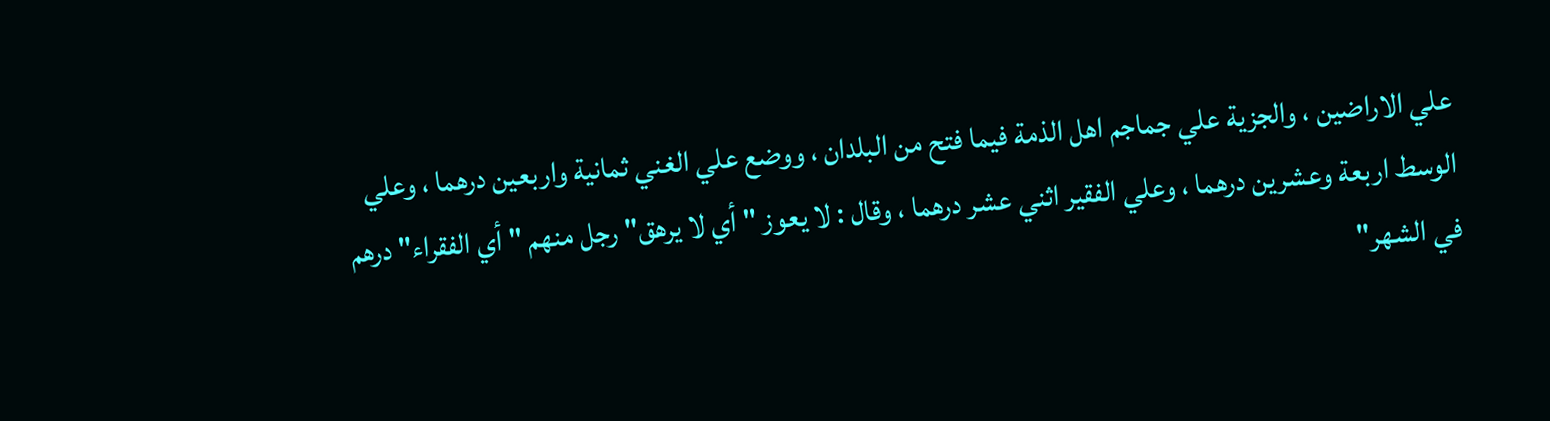علي الاراضين ، والجزية علي جماجم اهل الذمة فيما فتح من البلدان ، ووضع علي الغني ثمانية واربعين درهما ، وعلي الوسط اربعة وعشرين درهما ، وعلي الفقير اثني عشر درهما ، وقال : لا يعوز " أي لا يرهق" رجل منهم " أي الفقراء" درهم في الشهر"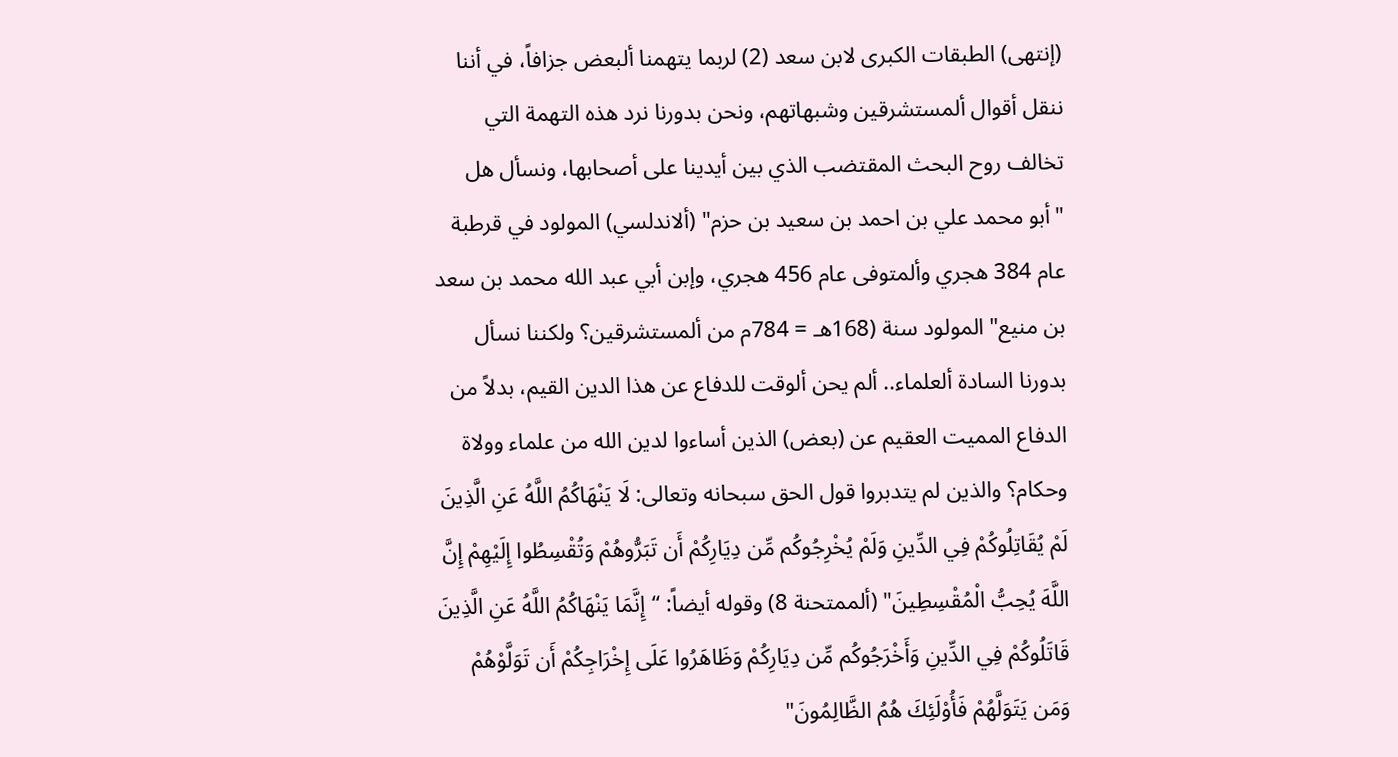(إنتهى) الطبقات الكبرى لابن سعد (2) لربما يتهمنا ألبعض جزافاً، في أننا ننقل أقوال ألمستشرقين وشبهاتهم، ونحن بدورنا نرد هذه التهمة التي تخالف روح البحث المقتضب الذي بين أيدينا على أصحابها، ونسأل هل "أبو محمد علي بن احمد بن سعيد بن حزم" (ألاندلسي) المولود في قرطبة عام 384 هجري وألمتوفى عام 456 هجري، وإبن أبي عبد الله محمد بن سعد بن منيع" المولود سنة (168هـ = 784م من ألمستشرقين؟ ولكننا نسأل بدورنا السادة ألعلماء.. ألم يحن ألوقت للدفاع عن هذا الدين القيم، بدلاً من الدفاع المميت العقيم عن (بعض) الذين أساءوا لدين الله من علماء وولاة وحكام؟ والذين لم يتدبروا قول الحق سبحانه وتعالى: لَا يَنْهَاكُمُ اللَّهُ عَنِ الَّذِينَ لَمْ يُقَاتِلُوكُمْ فِي الدِّينِ وَلَمْ يُخْرِجُوكُم مِّن دِيَارِكُمْ أَن تَبَرُّوهُمْ وَتُقْسِطُوا إِلَيْهِمْ إِنَّ اللَّهَ يُحِبُّ الْمُقْسِطِينَ" (ألممتحنة 8) وقوله أيضاً: “إِنَّمَا يَنْهَاكُمُ اللَّهُ عَنِ الَّذِينَ قَاتَلُوكُمْ فِي الدِّينِ وَأَخْرَجُوكُم مِّن دِيَارِكُمْ وَظَاهَرُوا عَلَى إِخْرَاجِكُمْ أَن تَوَلَّوْهُمْ وَمَن يَتَوَلَّهُمْ فَأُوْلَئِكَ هُمُ الظَّالِمُونَ"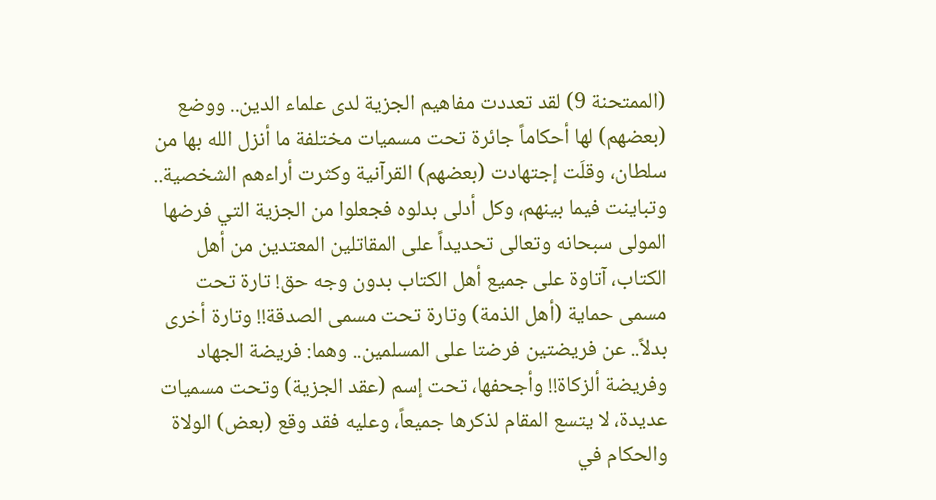(الممتحنة 9) لقد تعددت مفاهيم الجزية لدى علماء الدين.. ووضع (بعضهم) لها أحكاماً جائرة تحت مسميات مختلفة ما أنزل الله بها من سلطان، وقلَت إجتهادت (بعضهم) القرآنية وكثرت أراءهم الشخصية.. وتباينت فيما بينهم، وكل أدلى بدلوه فجعلوا من الجزية التي فرضها المولى سبحانه وتعالى تحديداً على المقاتلين المعتدين من أهل الكتاب، آتاوة على جميع أهل الكتاب بدون وجه حق! تارة تحت مسمى حماية (أهل الذمة) وتارة تحت مسمى الصدقة!! وتارة أخرى بدلاً.. عن فريضتين فرضتا على المسلمين.. وهما: فريضة الجهاد وفريضة ألزكاة!! وأجحفها، تحت إسم (عقد الجزية) وتحت مسميات عديدة، لا يتسع المقام لذكرها جميعاً، وعليه فقد وقع (بعض) الولاة والحكام في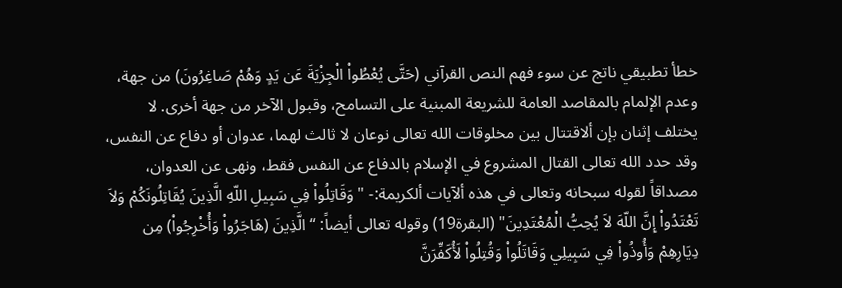خطأ تطبيقي ناتج عن سوء فهم النص القرآني (حَتَّى يُعْطُواْ الْجِزْيَةَ عَن يَدٍ وَهُمْ صَاغِرُونَ) من جهة، وعدم الإلمام بالمقاصد العامة للشريعة المبنية على التسامح، وقبول الآخر من جهة أخرى. لا يختلف إثنان بإن ألاقتتال بين مخلوقات الله تعالى نوعان لا ثالث لهما، عدوان أو دفاع عن النفس، وقد حدد الله تعالى القتال المشروع في الإسلام بالدفاع عن النفس فقط، ونهى عن العدوان، مصداقاً لقوله سبحانه وتعالى في هذه ألآيات ألكريمة:- "وَقَاتِلُواْ فِي سَبِيلِ اللّهِ الَّذِينَ يُقَاتِلُونَكُمْ وَلاَ تَعْتَدُواْ إِنَّ اللّهَ لاَ يُحِبُّ الْمُعْتَدِينَ" (البقرة19) وقوله تعالى أيضاً: “ الَّذِينَ (هَاجَرُواْ وَأُخْرِجُواْ) مِن دِيَارِهِمْ وَأُوذُواْ فِي سَبِيلِي وَقَاتَلُواْ وَقُتِلُواْ لَأُكَفِّرَنَّ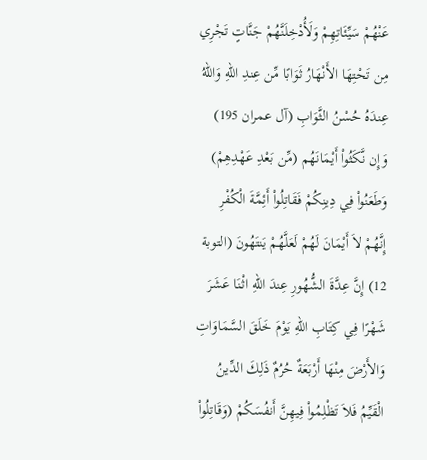عَنْهُمْ سَيِّئَاتِهِمْ وَلَأُدْخِلَنَّهُمْ جَنَّاتٍ تَجْرِي مِن تَحْتِهَا الأَنْهَارُ ثَوَابًا مِّن عِندِ اللّهِ وَاللّهُ عِندَهُ حُسْنُ الثَّوَابِ (آل عمران 195) وَإِن نَّكَثُواْ أَيْمَانَهُم (مِّن بَعْدِ عَهْدِهِمْ) وَطَعَنُواْ فِي دِينِكُمْ فَقَاتِلُواْ أَئِمَّةَ الْكُفْرِ إِنَّهُمْ لاَ أَيْمَانَ لَهُمْ لَعَلَّهُمْ يَنتَهُونَ (التوبة 12) إِنَّ عِدَّةَ الشُّهُورِ عِندَ اللّهِ اثْنَا عَشَرَ شَهْرًا فِي كِتَابِ اللّهِ يَوْمَ خَلَقَ السَّمَاوَاتِ وَالأَرْضَ مِنْهَا أَرْبَعَةٌ حُرُمٌ ذَلِكَ الدِّينُ الْقَيِّمُ فَلاَ تَظْلِمُواْ فِيهِنَّ أَنفُسَكُمْ (وَقَاتِلُواْ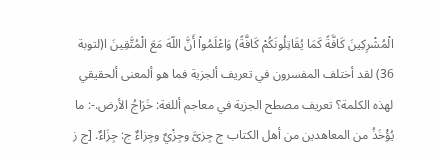الْمُشْرِكِينَ كَافَّةً كَمَا يُقَاتِلُونَكُمْ كَافَّةً) وَاعْلَمُواْ أَنَّ اللّهَ مَعَ الْمُتَّقِينَ ا(لتوبة 36) لقد أختلف المفسرون في تعريف ألجزية فما هو ألمعنى ألحقيقي لهذه الكلمة؟ تعريف مصطح الجزية في معاجم أللغة: خَرَاجُ الأرض.-: ما يُؤْخَذُ من المعاهدين من أهل الكتاب ج جِزىَّ وجِزْيٌ وجِزاءٌ ج: جِزَاءٌ. [ج ز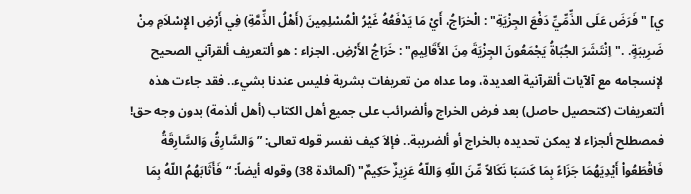ي] "فَرَضَ عَلَى الذِّمِّيِّ دَفْعَ الجِزْيَةِ" : الْخرَاجُ، أَيْ مَا يَدْفَعُهُ غَيْرُ الْمُسْلِمِينَ (أَهْلُ الذِّمَّةِ) فِي أَرْضِ الإِسْلاَمِ مِنْ ضَرِيبَةٍ. ."اِنْتَشَرَ الجُبَاةُ يَجْمَعُونَ الجِزْيَةَ مِنَ الأَقَالِيمِ" : خَرَاجُ الأَرْضِ. الجزاء : هو ألتعريف ألقرآني الصحيح لإنسجامه مع آلآيات ألقرآنية العديدة، وما عداه من تعريفات بشرية فليس عندنا بشيء.. فقد جاءت هذه ألتعريفات (كتحصيل حاصل) بعد فرض الخراج وألضرائب على جميع أهل الكتاب (أهل ألذمة) بدون وجه حق! فمصطلح ألجزاء لا يمكن تحديده بالخراج أو ألضريبة.. فإلاَ كيف نفسر قوله تعالى: ”وَالسَّارِقُ وَالسَّارِقَةُ فَاقْطَعُواْ أَيْدِيَهُمَا جَزَاءً بِمَا كَسَبَا نَكَالاً مِّنَ اللّهِ وَاللّهُ عَزِيزٌ حَكِيمٌ" (آلمائدة 38) وقوله أيضاً: “فَأَثَابَهُمُ اللّهُ بِمَا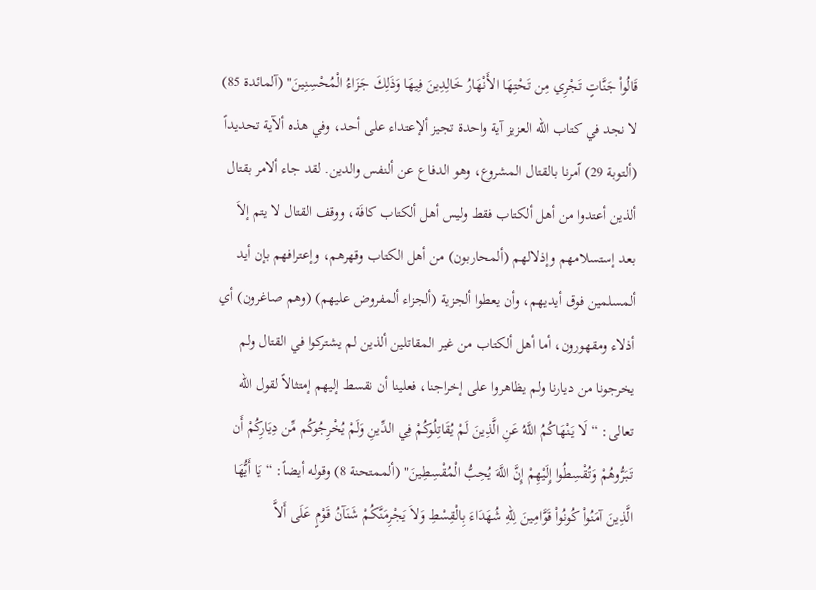قَالُواْ جَنَّاتٍ تَجْرِي مِن تَحْتِهَا الأَنْهَارُ خَالِدِينَ فِيهَا وَذَلِكَ جَزَاءُ الْمُحْسِنِينَ" (آلمائدة 85) لا نجد في كتاب الله العزيز آية واحدة تجيز ألإعتداء على أحد، وفي هذه ألآية تحديداً (ألتوبة 29) اّمرنا بالقتال المشروع، وهو الدفاع عن ألنفس والدين. لقد جاء ألامر بقتال ألذين أعتدوا من أهل ألكتاب فقط وليس أهل ألكتاب كافَة، ووقف القتال لا يتم إلاَ بعد إستسلامهم وإذلالهم (ألمحاربون) من أهل الكتاب وقهرهم، وإعترافهم بإن أيد ألمسلمين فوق أيديهم، وأن يعطوا ألجزية (ألجزاء ألمفروض عليهم) (وهم صاغرون) أي أذلاء ومقهورون، أما أهل ألكتاب من غير المقاتلين ألذين لم يشتركوا في القتال ولم يخرجونا من ديارنا ولم يظاهروا على إخراجنا، فعلينا أن نقسط إليهم إمتثالاً لقول الله تعالى: “لَا يَنْهَاكُمُ اللَّهُ عَنِ الَّذِينَ لَمْ يُقَاتِلُوكُمْ فِي الدِّينِ وَلَمْ يُخْرِجُوكُم مِّن دِيَارِكُمْ أَن تَبَرُّوهُمْ وَتُقْسِطُوا إِلَيْهِمْ إِنَّ اللَّهَ يُحِبُّ الْمُقْسِطِينَ" (ألممتحنة 8) وقوله أيضاً: “يَا أَيُّهَا الَّذِينَ آمَنُواْ كُونُواْ قَوَّامِينَ لِلّهِ شُهَدَاءَ بِالْقِسْطِ وَلاَ يَجْرِمَنَّكُمْ شَنَآنُ قَوْمٍ عَلَى أَلاَّ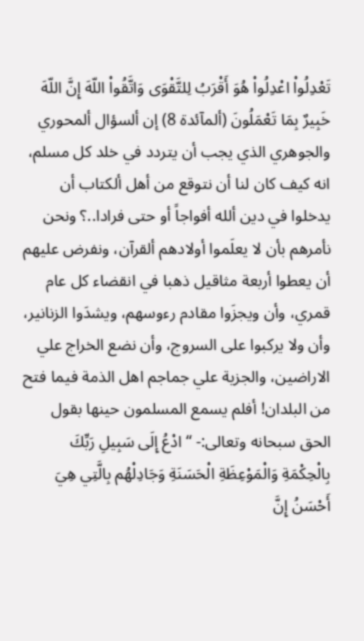تَعْدِلُواْ اعْدِلُواْ هُوَ أَقْرَبُ لِلتَّقْوَى وَاتَّقُواْ اللّهَ إِنَّ اللّهَ خَبِيرٌ بِمَا تَعْمَلُونَ (ألمآئدة 8) إن ألسؤال ألمحوري والجوهري الذي يجب أن يتردد في خلد كل مسلم، انه كيف كان لنا أن نتوقع من أهل ألكتاب أن يدخلوا في دين ألله أفواجاً أو حتى فرادا..؟ ونحن نأمرهم بأن لا يعلَموا أولادهم ألقرآن، ونفرض عليهم أن يعطوا أربعة مثاقيل ذهبا في انقضاء كل عام قمري، وأن ويجزَوا مقادم رءوسهم، ويشدَوا الزنانير، وأن ولا يركبوا على السروج، وأن نضع الخراج علي الاراضين، والجزية علي جماجم اهل الذمة فيما فتح من البلدان! أفلم يسمع المسلمون حينها بقول الحق سبحانه وتعالى:- “ادْعُ إِلَى سَبِيلِ رَبِّكَ بِالْحِكْمَةِ وَالْمَوْعِظَةِ الْحَسَنَةِ وَجَادِلْهُم بِالَّتِي هِيَ أَحْسَنُ إِنَّ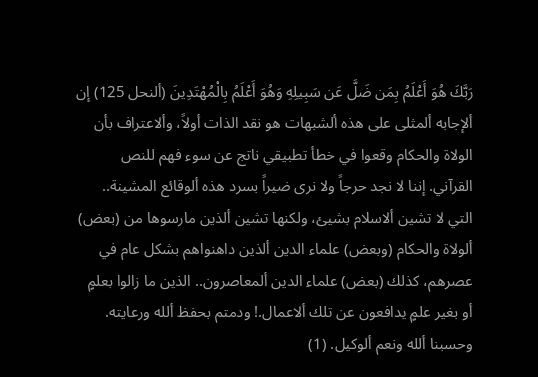رَبَّكَ هُوَ أَعْلَمُ بِمَن ضَلَّ عَن سَبِيلِهِ وَهُوَ أَعْلَمُ بِالْمُهْتَدِينَ (ألنحل 125) إن ألإجابه ألمثلى على هذه ألشبهات هو نقد الذات أولاً، وألاعتراف بأن الولاة والحكام وقعوا في خطأ تطبيقي ناتج عن سوء فهم للنص القرآني. إننا لا نجد حرجاً ولا نرى ضيراً بسرد هذه ألوقائع المشينة.. التي لا تشين ألاسلام بشيئ، ولكنها تشين ألذين مارسوها من (بعض) ألولاة والحكام (وبعض) علماء الدين ألذين داهنواهم بشكل عام في عصرهم، كذلك (بعض) علماء الدين ألمعاصرون.. الذين ما زالوا بعلمٍ أو بغير علمٍ يدافعون عن تلك ألاعمال.! ودمتم بحفظ ألله ورعايته. وحسبنا ألله ونعم ألوكيل. (1)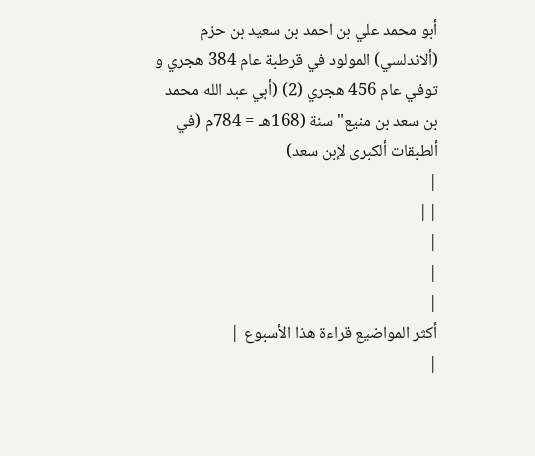أبو محمد علي بن احمد بن سعيد بن حزم (ألاندلسي) المولود في قرطبة عام 384 هجري و توفي عام 456 هجري (2) (أبي عبد الله محمد بن سعد بن منيع" سنة (168هـ = 784م (في ألطبقات ألكبرى لإبن سعد)
|
||
|
|
|
أكثر المواضيع قراءة هذا الأسبوع |
|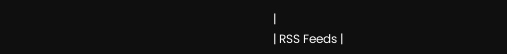|
| RSS Feeds |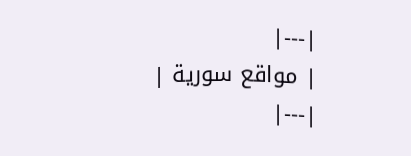|---|
| مواقع سورية |
|---|